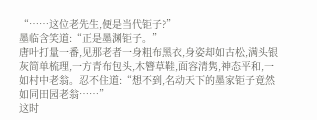“……这位老先生,便是当代钜子?”
墨临含笑道:“正是墨渊钜子。”
唐叶打量一番,见那老者一身粗布黑衣,身姿却如古松,满头银灰简单梳理,一方青布包头,木簪草鞋,面容清隽,神态平和,一如村中老翁。忍不住道:“想不到,名动天下的墨家钜子竟然如同田园老翁……”
这时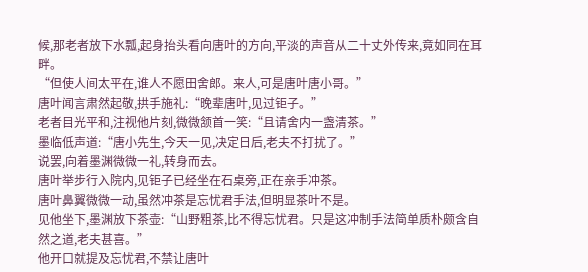候,那老者放下水瓢,起身抬头看向唐叶的方向,平淡的声音从二十丈外传来,竟如同在耳畔。
“但使人间太平在,谁人不愿田舍郎。来人,可是唐叶唐小哥。”
唐叶闻言肃然起敬,拱手施礼:“晚辈唐叶,见过钜子。”
老者目光平和,注视他片刻,微微颔首一笑:“且请舍内一盏清茶。”
墨临低声道:“唐小先生,今天一见,决定日后,老夫不打扰了。”
说罢,向着墨渊微微一礼,转身而去。
唐叶举步行入院内,见钜子已经坐在石桌旁,正在亲手冲茶。
唐叶鼻翼微微一动,虽然冲茶是忘忧君手法,但明显茶叶不是。
见他坐下,墨渊放下茶壶:“山野粗茶,比不得忘忧君。只是这冲制手法简单质朴颇含自然之道,老夫甚喜。”
他开口就提及忘忧君,不禁让唐叶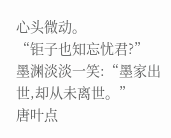心头微动。
“钜子也知忘忧君?”
墨渊淡淡一笑:“墨家出世,却从未离世。”
唐叶点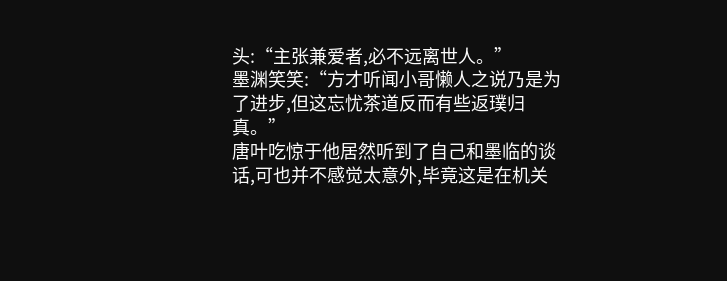头:“主张兼爱者,必不远离世人。”
墨渊笑笑:“方才听闻小哥懒人之说乃是为了进步,但这忘忧茶道反而有些返璞归真。”
唐叶吃惊于他居然听到了自己和墨临的谈话,可也并不感觉太意外,毕竟这是在机关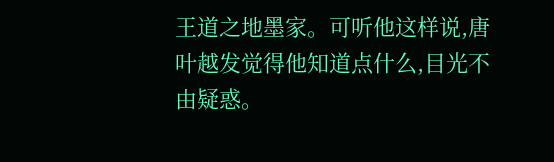王道之地墨家。可听他这样说,唐叶越发觉得他知道点什么,目光不由疑惑。